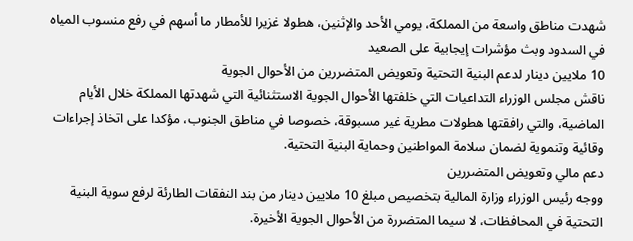شهدت مناطق واسعة من المملكة، يومي الأحد والإثنين، هطولا غزيرا للأمطار ما أسهم في رفع منسوب المياه في السدود وبث مؤشرات إيجابية على الصعيد
10 ملايين دينار لدعم البنية التحتية وتعويض المتضررين من الأحوال الجوية
ناقش مجلس الوزراء التداعيات التي خلفتها الأحوال الجوية الاستثنائية التي شهدتها المملكة خلال الأيام الماضية، والتي رافقتها هطولات مطرية غير مسبوقة، خصوصا في مناطق الجنوب، مؤكدا على اتخاذ إجراءات وقائية وتنموية لضمان سلامة المواطنين وحماية البنية التحتية.
دعم مالي وتعويض المتضررين
ووجه رئيس الوزراء وزارة المالية بتخصيص مبلغ 10 ملايين دينار من بند النفقات الطارئة لرفع سوية البنية التحتية في المحافظات، لا سيما المتضررة من الأحوال الجوية الأخيرة.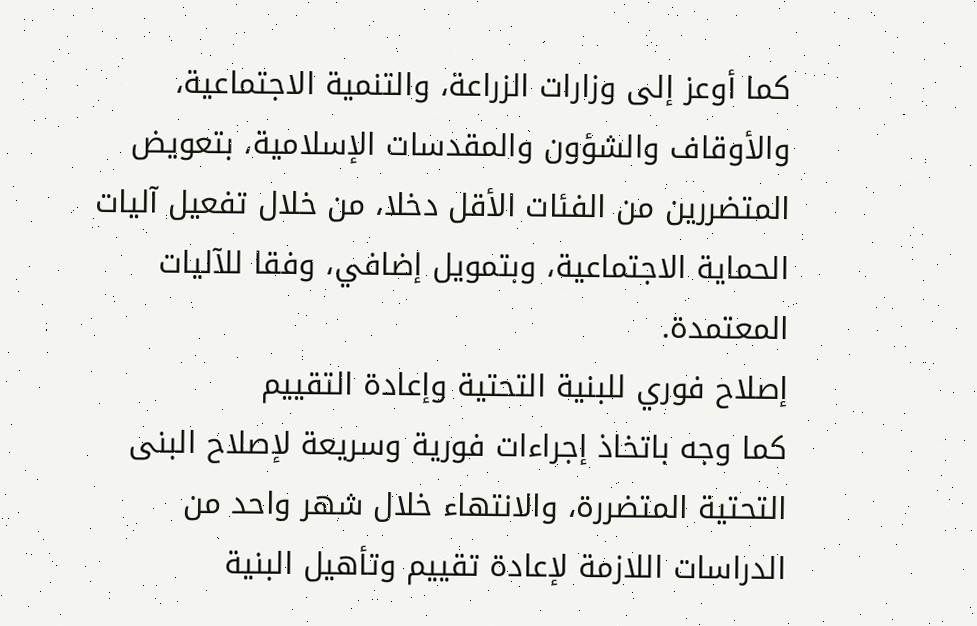كما أوعز إلى وزارات الزراعة، والتنمية الاجتماعية، والأوقاف والشؤون والمقدسات الإسلامية، بتعويض المتضررين من الفئات الأقل دخلا، من خلال تفعيل آليات الحماية الاجتماعية، وبتمويل إضافي، وفقا للآليات المعتمدة.
إصلاح فوري للبنية التحتية وإعادة التقييم
كما وجه باتخاذ إجراءات فورية وسريعة لإصلاح البنى التحتية المتضررة، والانتهاء خلال شهر واحد من الدراسات اللازمة لإعادة تقييم وتأهيل البنية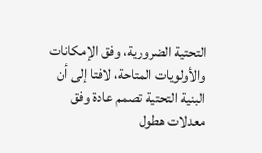التحتية الضرورية، وفق الإمكانات والأولويات المتاحة، لافتا إلى أن البنية التحتية تصمم عادة وفق معدلات هطول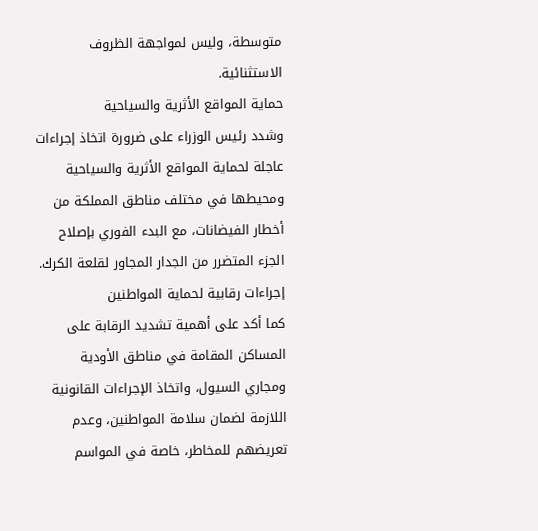متوسطة، وليس لمواجهة الظروف الاستثنائية.
حماية المواقع الأثرية والسياحية
وشدد رئيس الوزراء على ضرورة اتخاذ إجراءات عاجلة لحماية المواقع الأثرية والسياحية ومحيطها في مختلف مناطق المملكة من أخطار الفيضانات، مع البدء الفوري بإصلاح الجزء المتضرر من الجدار المجاور لقلعة الكرك.
إجراءات رقابية لحماية المواطنين
كما أكد على أهمية تشديد الرقابة على المساكن المقامة في مناطق الأودية ومجاري السيول، واتخاذ الإجراءات القانونية اللازمة لضمان سلامة المواطنين، وعدم تعريضهم للمخاطر، خاصة في المواسم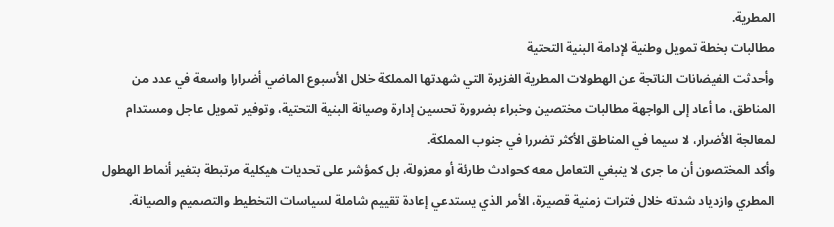المطرية.
مطالبات بخطة تمويل وطنية لإدامة البنية التحتية
وأحدثت الفيضانات الناتجة عن الهطولات المطرية الغزيرة التي شهدتها المملكة خلال الأسبوع الماضي أضرارا واسعة في عدد من المناطق، ما أعاد إلى الواجهة مطالبات مختصين وخبراء بضرورة تحسين إدارة وصيانة البنية التحتية، وتوفير تمويل عاجل ومستدام لمعالجة الأضرار، لا سيما في المناطق الأكثر تضررا في جنوب المملكة.
وأكد المختصون أن ما جرى لا ينبغي التعامل معه كحوادث طارئة أو معزولة، بل كمؤشر على تحديات هيكلية مرتبطة بتغير أنماط الهطول المطري وازدياد شدته خلال فترات زمنية قصيرة، الأمر الذي يستدعي إعادة تقييم شاملة لسياسات التخطيط والتصميم والصيانة.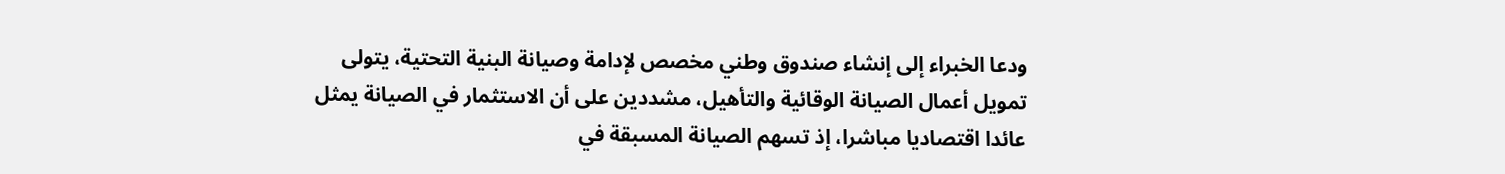ودعا الخبراء إلى إنشاء صندوق وطني مخصص لإدامة وصيانة البنية التحتية، يتولى تمويل أعمال الصيانة الوقائية والتأهيل، مشددين على أن الاستثمار في الصيانة يمثل عائدا اقتصاديا مباشرا، إذ تسهم الصيانة المسبقة في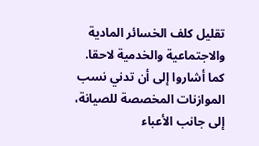تقليل كلف الخسائر المادية والاجتماعية والخدمية لاحقا.
كما أشاروا إلى أن تدني نسب الموازنات المخصصة للصيانة، إلى جانب الأعباء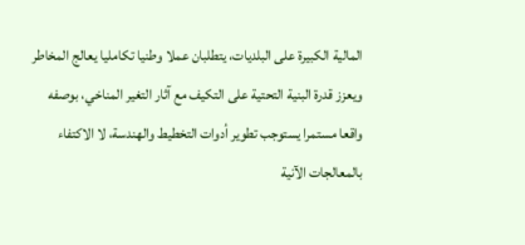المالية الكبيرة على البلديات، يتطلبان عملا وطنيا تكامليا يعالج المخاطر ويعزز قدرة البنية التحتية على التكيف مع آثار التغير المناخي، بوصفه واقعا مستمرا يستوجب تطوير أدوات التخطيط والهندسة، لا الاكتفاء بالمعالجات الآنية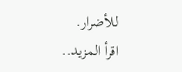للأضرار.
اقرأ المزيد..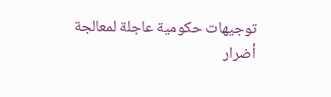توجيهات حكومية عاجلة لمعالجة أضرار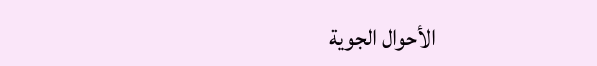الأحوال الجوية